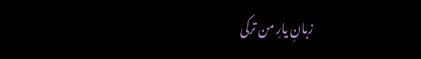زبانِ یارِ من ترکی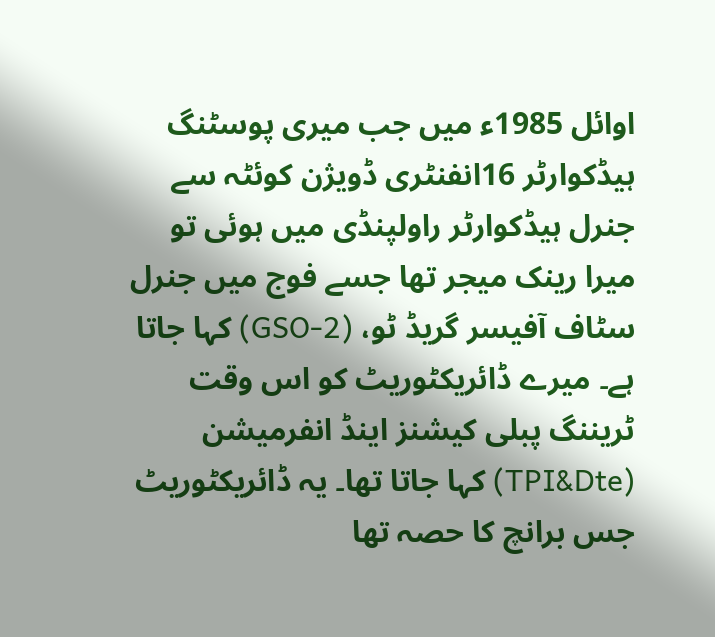اوائل 1985ء میں جب میری پوسٹنگ ہیڈکوارٹر 16انفنٹری ڈویژن کوئٹہ سے جنرل ہیڈکوارٹر راولپنڈی میں ہوئی تو میرا رینک میجر تھا جسے فوج میں جنرل سٹاف آفیسر گریڈ ٹو، (GSO-2) کہا جاتا ہے۔ میرے ڈائریکٹوریٹ کو اس وقت ٹریننگ پبلی کیشنز اینڈ انفرمیشن (TPI&Dte) کہا جاتا تھا۔ یہ ڈائریکٹوریٹ جس برانچ کا حصہ تھا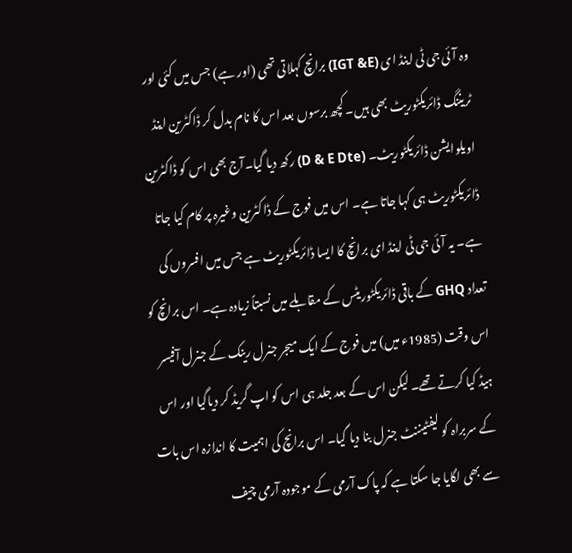وہ آئی جی ٹی اینڈ ای (IGT &E) برانچ کہلاتی تھی (اور ہے) جس میں کئی اور ٹریننگ ڈائریکٹوریٹ بھی ہیں۔ کچھ برسوں بعد اس کا نام بدل کر ڈاکٹرین اینڈ اویلوایشن ڈائریکٹوریٹ۔ (D & E Dte) رکھ دیا گیا۔آج بھی اس کو ڈاکٹرین ڈائریکٹوریٹ ہی کہا جاتا ہے۔ اس میں فوج کے ڈاکٹرین وغیرہ پر کام کیا جاتا ہے۔ یہ آئی جی ٹی اینڈ ای برانچ کا ایسا ڈائریکٹوریٹ ہے جس میں افسروں کی تعداد GHQ کے باقی ڈائریکٹوریٹس کے مقابلے میں نسبتاً زیادہ ہے۔ اس برانچ کو اس وقت (1985ء میں) میں فوج کے ایک میجر جنرل رینک کے جنرل آفیسر ہیڈ کیا کرتے تھے۔ لیکن اس کے بعد جلد ہی اس کو اپ گریڈ کر دیاگیا اور اس کے سربراہ کو لیفٹیننٹ جنرل بنا دیا گیا۔ اس برانچ کی اہمیت کا اندازہ اس بات سے بھی لگایا جا سکتا ہے کہ پاک آرمی کے موجودہ آرمی چیف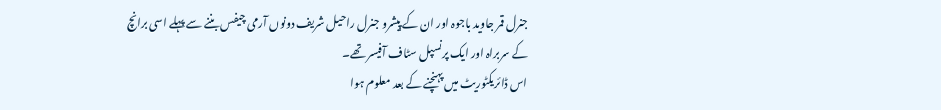جنرل قمر جاوید باجوہ اور ان کے پیشرو جنرل راحیل شریف دونوں آرمی چیفس بننے سے پہلے اسی برانچ کے سربراہ اور ایک پرنسپل سٹاف آفیسر تھے۔
اس ڈائریکٹوریٹ میں پہنچنے کے بعد معلوم ہوا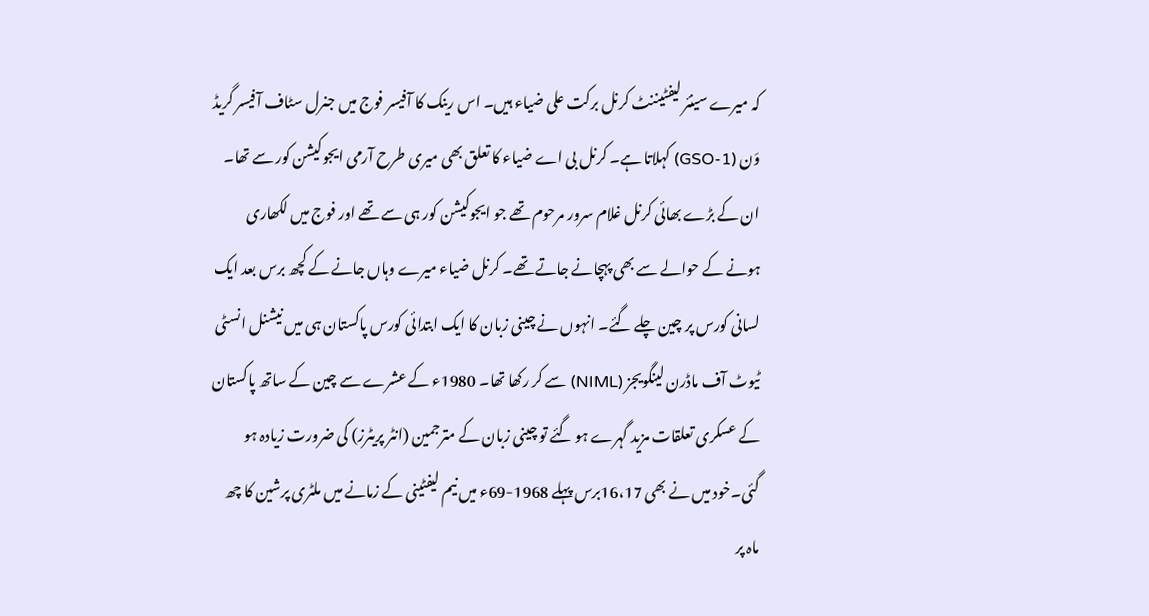کہ میرے سینئر لیفٹیننٹ کرنل برکت علی ضیاء ہیں۔ اس رینک کا آفیسر فوج میں جنرل سٹاف آفیسر گریڈ وَن (GSO-1) کہلاتا ہے۔ کرنل بی اے ضیاء کا تعلق بھی میری طرح آرمی ایجوکیشن کور سے تھا۔ ان کے بڑے بھائی کرنل غلام سرور مرحوم تھے جو ایجوکیشن کور ہی سے تھے اور فوج میں لکھاری ہونے کے حوالے سے بھی پہچانے جاتے تھے۔ کرنل ضیاء میرے وہاں جانے کے کچھ برس بعد ایک لسانی کورس پر چین چلے گئے۔ انہوں نے چینی زبان کا ایک ابتدائی کورس پاکستان ہی میں نیشنل انسٹی ٹیوٹ آف ماڈرن لینگویجز (NIML) سے کر رکھا تھا۔ 1980ء کے عشرے سے چین کے ساتھ پاکستان کے عسکری تعلقات مزید گہرے ہو گئے تو چینی زبان کے مترجمین (انٹر پریٹرز) کی ضرورت زیادہ ہو گئی۔خود میں نے بھی 16،17برس پہلے 1968-69ء میں نیم لیفٹینی کے زمانے میں ملٹری پرشین کا چھ ماہ پر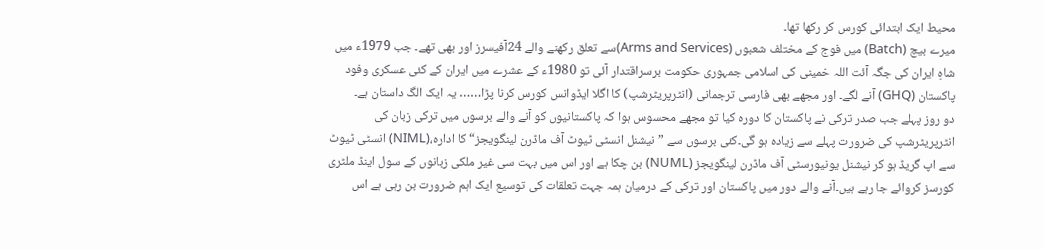محیط ایک ابتدائی کورس کر رکھا تھا۔
میرے بیچ (Batch) میں فوج کے مختلف شعبوں (Arms and Services)سے تعلق رکھنے والے 24آفیسرز اور بھی تھے۔ جب 1979ء میں شاہِ ایران کی جگہ آئت اللہ خمینی کی اسلامی جمہوری حکومت برسراقتدار آئی تو 1980ء کے عشرے میں ایران کے کئی عسکری وفود پاکستان (GHQ) آنے لگے۔ اور مجھے بھی فارسی ترجمانی (انٹرپریٹرشپ) کا اگلا ایڈوانس کورس کرنا پڑا…… یہ ایک الگ داستان ہے۔
دو روز پہلے جب صدر ترکی نے پاکستان کا دورہ کیا تو مجھے محسوس ہوا کہ پاکستانیوں کو آنے والے برسوں میں ترکی زبان کی انٹرپریٹرشپ کی ضرورت پہلے سے زیادہ ہو گی۔کئی برسوں سے ”نیشنل انسٹی ٹیوٹ آف ماڈرن لینگویجز“ کا ادارہ،(NIML) انسٹی ٹیوٹ سے اپ گریڈ ہو کر نیشنل یونیورسٹی آف ماڈرن لینگویجز (NUML) بن چکا ہے اور اس میں بہت سی غیر ملکی زبانوں کے سول اینڈ ملٹری کورسز کروائے جا رہے ہیں۔آنے والے دور میں پاکستان اور ترکی کے درمیان ہمہ جہت تعلقات کی توسیع ایک اہم ضرورت بن رہی ہے اس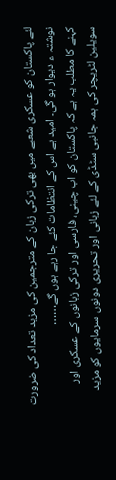لئے پاکستان کو عسکری شعبے میں بھی ترکی زبان کے مترجمین کی مزید تعداد کی ضرورت نوشتہ ء دیوار ہو گی۔ امید ہے اس کے انتظامات کئے جا رہے ہوں گے……
کہنے کا مطلب یہ ہے کہ پاکستان کو اب چینی، فارسی اور ترکی زبانوں کے عسکری اور سویلین لٹریچر کی ہمہ جانبی سٹڈی کے لئے زبانی اور تحریری دونوں سرمایوں کو مزید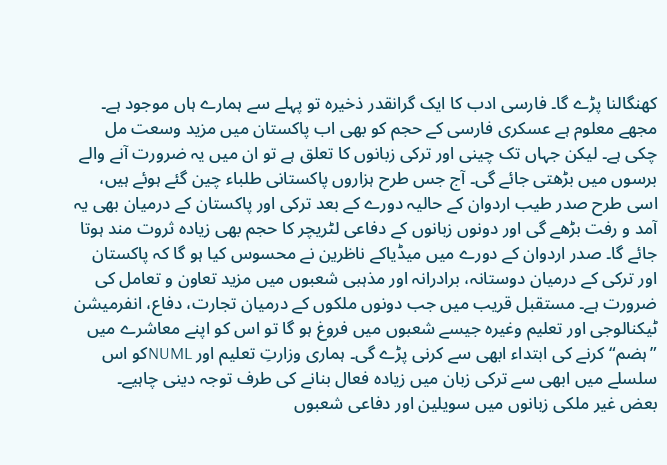کھنگالنا پڑے گا۔ فارسی ادب کا ایک گرانقدر ذخیرہ تو پہلے سے ہمارے ہاں موجود ہے۔ مجھے معلوم ہے عسکری فارسی کے حجم کو بھی اب پاکستان میں مزید وسعت مل چکی ہے۔ لیکن جہاں تک چینی اور ترکی زبانوں کا تعلق ہے تو ان میں یہ ضرورت آنے والے برسوں میں بڑھتی جائے گی۔ آج جس طرح ہزاروں پاکستانی طلباء چین گئے ہوئے ہیں، اسی طرح صدر طیب اردوان کے حالیہ دورے کے بعد ترکی اور پاکستان کے درمیان بھی یہ آمد و رفت بڑھے گی اور دونوں زبانوں کے دفاعی لٹریچر کا حجم بھی زیادہ ثروت مند ہوتا جائے گا۔ صدر اردوان کے دورے میں میڈیاکے ناظرین نے محسوس کیا ہو گا کہ پاکستان اور ترکی کے درمیان دوستانہ، برادرانہ اور مذہبی شعبوں میں مزید تعاون و تعامل کی ضرورت ہے۔ مستقبل قریب میں جب دونوں ملکوں کے درمیان تجارت، دفاع، انفرمیشن ٹیکنالوجی اور تعلیم وغیرہ جیسے شعبوں میں فروغ ہو گا تو اس کو اپنے معاشرے میں ”ہضم“ کرنے کی ابتداء ابھی سے کرنی پڑے گی۔ ہماری وزارتِ تعلیم اور NUMLکو اس سلسلے میں ابھی سے ترکی زبان میں زیادہ فعال بنانے کی طرف توجہ دینی چاہیے۔
بعض غیر ملکی زبانوں میں سویلین اور دفاعی شعبوں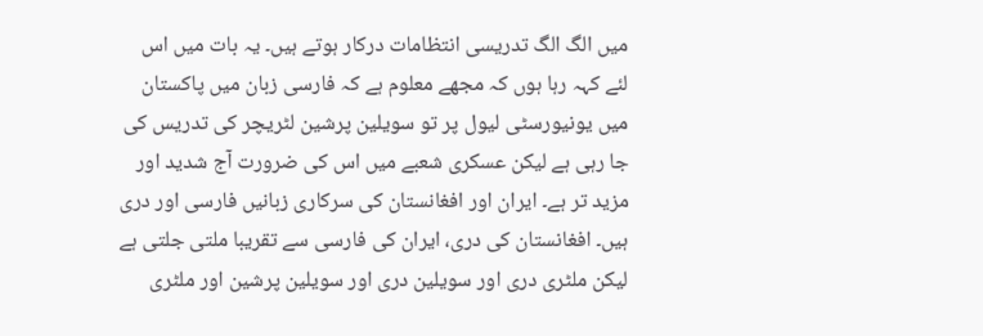میں الگ الگ تدریسی انتظامات درکار ہوتے ہیں۔ یہ بات میں اس لئے کہہ رہا ہوں کہ مجھے معلوم ہے کہ فارسی زبان میں پاکستان میں یونیورسٹی لیول پر تو سویلین پرشین لٹریچر کی تدریس کی جا رہی ہے لیکن عسکری شعبے میں اس کی ضرورت آج شدید اور مزید تر ہے۔ ایران اور افغانستان کی سرکاری زبانیں فارسی اور دری ہیں۔ افغانستان کی دری، ایران کی فارسی سے تقریبا ملتی جلتی ہے لیکن ملٹری دری اور سویلین دری اور سویلین پرشین اور ملٹری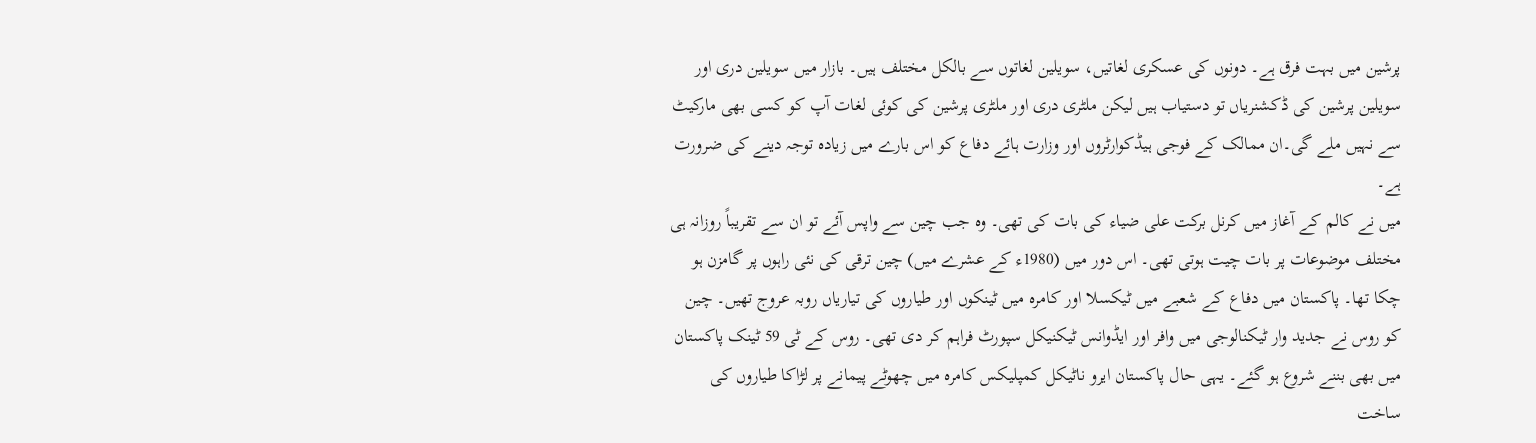پرشین میں بہت فرق ہے۔ دونوں کی عسکری لغاتیں، سویلین لغاتوں سے بالکل مختلف ہیں۔ بازار میں سویلین دری اور سویلین پرشین کی ڈکشنریاں تو دستیاب ہیں لیکن ملٹری دری اور ملٹری پرشین کی کوئی لغات آپ کو کسی بھی مارکیٹ سے نہیں ملے گی۔ان ممالک کے فوجی ہیڈکوارٹروں اور وزارت ہائے دفاع کو اس بارے میں زیادہ توجہ دینے کی ضرورت ہے۔
میں نے کالم کے آغاز میں کرنل برکت علی ضیاء کی بات کی تھی۔ وہ جب چین سے واپس آئے تو ان سے تقریباً روزانہ ہی مختلف موضوعات پر بات چیت ہوتی تھی۔ اس دور میں (1980ء کے عشرے میں) چین ترقی کی نئی راہوں پر گامزن ہو چکا تھا۔ پاکستان میں دفاع کے شعبے میں ٹیکسلا اور کامرہ میں ٹینکوں اور طیاروں کی تیاریاں روبہ عروج تھیں۔ چین کو روس نے جدید وار ٹیکنالوجی میں وافر اور ایڈوانس ٹیکنیکل سپورٹ فراہم کر دی تھی۔ روس کے ٹی 59 ٹینک پاکستان میں بھی بننے شروع ہو گئے۔ یہی حال پاکستان ایرو ناٹیکل کمپلیکس کامرہ میں چھوٹے پیمانے پر لڑاکا طیاروں کی ساخت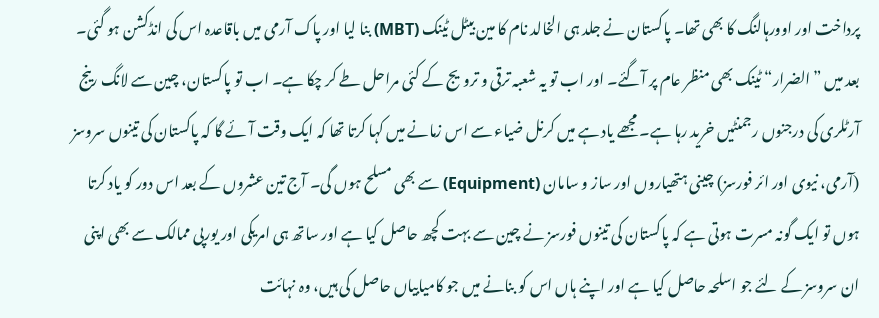پرداخت اور اوورہالنگ کا بھی تھا۔ پاکستان نے جلد ہی الخالد نام کا مین بیٹل ٹینک (MBT) بنا لیا اور پاک آرمی میں باقاعدہ اس کی انڈکشن ہو گئی۔ بعد میں ”الضرار“ ٹینک بھی منظر عام پر آگئے۔ اور اب تو یہ شعبہ ترقی و ترویج کے کئی مراحل طے کر چکا ہے۔ اب تو پاکستان، چین سے لانگ رینج آرٹلری کی درجنوں رجمنٹیں خرید رہا ہے۔ مجھے یاد ہے میں کرنل ضیاء سے اس زمانے میں کہا کرتا تھا کہ ایک وقت آئے گا کہ پاکستان کی تینوں سروسز (آرمی، نیوی اور ائر فورسز) چینی ہتھیاروں اور ساز و سامان (Equipment) سے بھی مسلح ہوں گی۔ آج تین عشروں کے بعد اس دور کو یاد کرتا ہوں تو ایک گونہ مسرت ہوتی ہے کہ پاکستان کی تینوں فورسز نے چین سے بہت کچھ حاصل کیا ہے اور ساتھ ہی امریکی اور یورپی ممالک سے بھی اپنی ان سروسز کے لئے جو اسلحہ حاصل کیا ہے اور اپنے ہاں اس کو بنانے میں جو کامیابیاں حاصل کی ہیں، وہ نہائت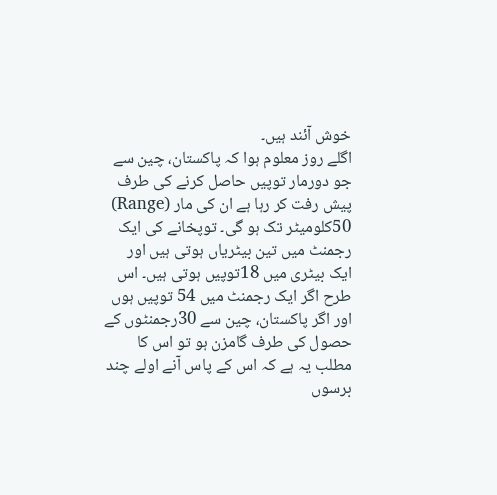خوش آئند ہیں۔
اگلے روز معلوم ہوا کہ پاکستان، چین سے جو دورمار توپیں حاصل کرنے کی طرف پیش رفت کر رہا ہے ان کی مار (Range) 50کلومیٹر تک ہو گی۔ توپخانے کی ایک رجمنٹ میں تین بیٹریاں ہوتی ہیں اور ایک بیٹری میں 18توپیں ہوتی ہیں۔ اس طرح اگر ایک رجمنٹ میں 54 توپیں ہوں اور اگر پاکستان، چین سے 30رجمنٹوں کے حصول کی طرف گامزن ہو تو اس کا مطلب یہ ہے کہ اس کے پاس آنے اولے چند برسوں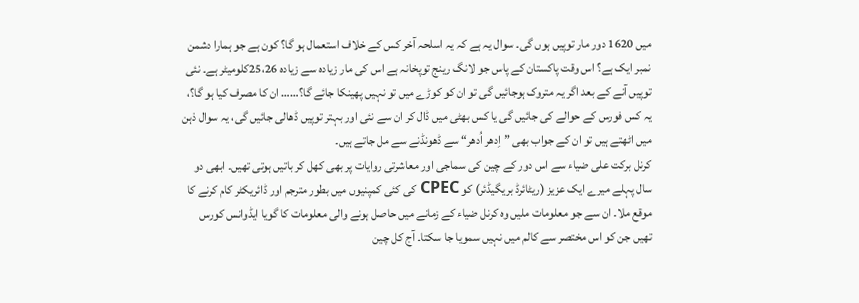میں 1620 دور مار توپیں ہوں گی۔ سوال یہ ہے کہ یہ اسلحہ آخر کس کے خلاف استعمال ہو گا؟ کون ہے جو ہمارا دشمن نمبر ایک ہے؟ اس وقت پاکستان کے پاس جو لانگ رینج توپخانہ ہے اس کی مار زیادہ سے زیادہ 25،26کلومیٹر ہے۔ نئی توپیں آنے کے بعد اگر یہ متروک ہوجائیں گی تو ان کو کوڑے میں تو نہیں پھینکا جائے گا؟…… ان کا مصرف کیا ہو گا؟، یہ کس فورس کے حوالے کی جائیں گی یا کس بھٹی میں ڈال کر ان سے نئی اور بہتر توپیں ڈھالی جائیں گی، یہ سوال ذہن میں اٹھتے ہیں تو ان کے جواب بھی ”اِدھر اُدھر“ سے ڈھونڈنے سے مل جاتے ہیں۔
کرنل برکت علی ضیاء سے اس دور کے چین کی سماجی اور معاشرتی روایات پر بھی کھل کر باتیں ہوتی تھیں۔ ابھی دو سال پہلے میرے ایک عزیز (ریٹائرڈ بریگیڈئر) کو CPEC کی کئی کمپنیوں میں بطور مترجم اور ڈائریکٹر کام کرنے کا موقع ملا۔ ان سے جو معلومات ملیں وہ کرنل ضیاء کے زمانے میں حاصل ہونے والی معلومات کا گویا ایڈوانس کورس تھیں جن کو اس مختصر سے کالم میں نہیں سمویا جا سکتا۔ آج کل چین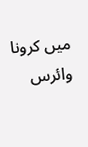میں کرونا وائرس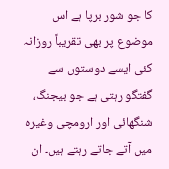کا جو شور برپا ہے اس موضوع پر بھی تقریباً روزانہ کئی ایسے دوستوں سے گفتگو رہتی ہے جو بیجنگ، شنگھائی اور ارومچی وغیرہ میں آتے جاتے رہتے ہیں۔ ان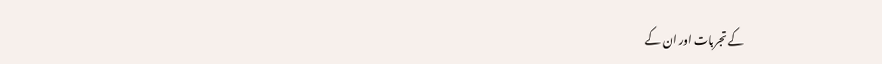کے تجربات اور ان کے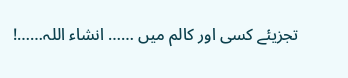تجزیئے کسی اور کالم میں …… انشاء اللہ……!